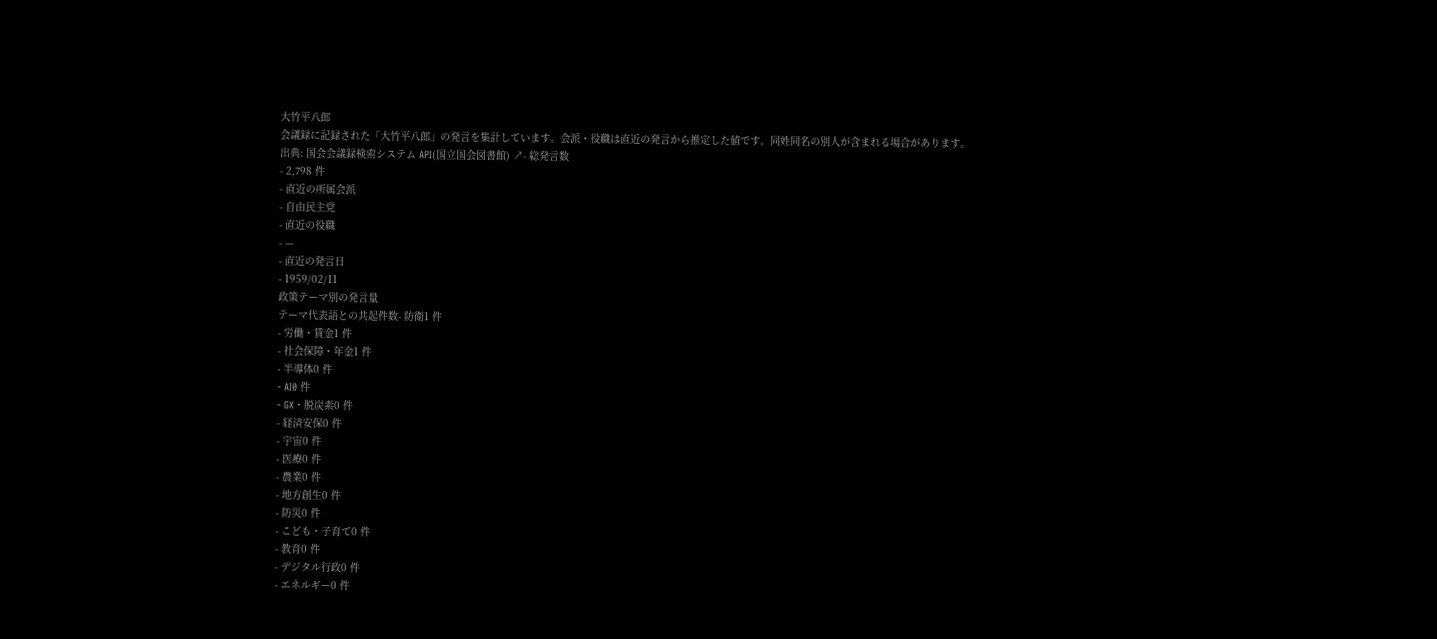大竹平八郎
会議録に記録された「大竹平八郎」の発言を集計しています。会派・役職は直近の発言から推定した値です。同姓同名の別人が含まれる場合があります。
出典: 国会会議録検索システム API(国立国会図書館) ↗- 総発言数
- 2,798 件
- 直近の所属会派
- 自由民主党
- 直近の役職
- —
- 直近の発言日
- 1959/02/11
政策テーマ別の発言量
テーマ代表語との共起件数- 防衛1 件
- 労働・賃金1 件
- 社会保障・年金1 件
- 半導体0 件
- AI0 件
- GX・脱炭素0 件
- 経済安保0 件
- 宇宙0 件
- 医療0 件
- 農業0 件
- 地方創生0 件
- 防災0 件
- こども・子育て0 件
- 教育0 件
- デジタル行政0 件
- エネルギー0 件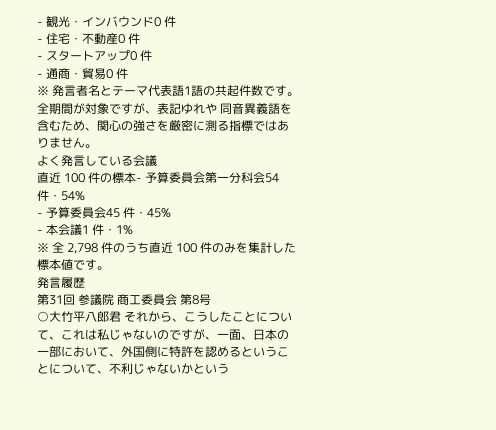- 観光・インバウンド0 件
- 住宅・不動産0 件
- スタートアップ0 件
- 通商・貿易0 件
※ 発言者名とテーマ代表語1語の共起件数です。全期間が対象ですが、表記ゆれや 同音異義語を含むため、関心の強さを厳密に測る指標ではありません。
よく発言している会議
直近 100 件の標本- 予算委員会第一分科会54 件・54%
- 予算委員会45 件・45%
- 本会議1 件・1%
※ 全 2,798 件のうち直近 100 件のみを集計した標本値です。
発言履歴
第31回 参議院 商工委員会 第8号
○大竹平八郎君 それから、こうしたことについて、これは私じゃないのですが、一面、日本の一部において、外国側に特許を認めるということについて、不利じゃないかという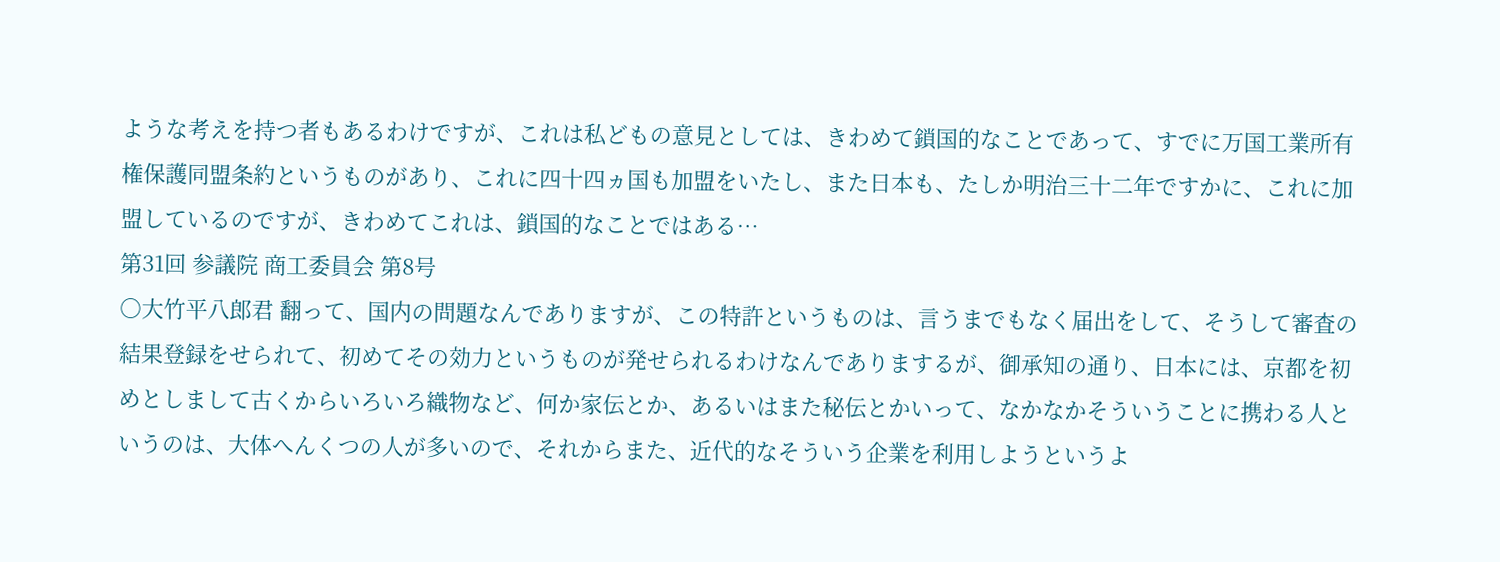ような考えを持つ者もあるわけですが、これは私どもの意見としては、きわめて鎖国的なことであって、すでに万国工業所有権保護同盟条約というものがあり、これに四十四ヵ国も加盟をいたし、また日本も、たしか明治三十二年ですかに、これに加盟しているのですが、きわめてこれは、鎖国的なことではある…
第31回 参議院 商工委員会 第8号
○大竹平八郎君 翻って、国内の問題なんでありますが、この特許というものは、言うまでもなく届出をして、そうして審査の結果登録をせられて、初めてその効力というものが発せられるわけなんでありまするが、御承知の通り、日本には、京都を初めとしまして古くからいろいろ織物など、何か家伝とか、あるいはまた秘伝とかいって、なかなかそういうことに携わる人というのは、大体へんくつの人が多いので、それからまた、近代的なそういう企業を利用しようというよ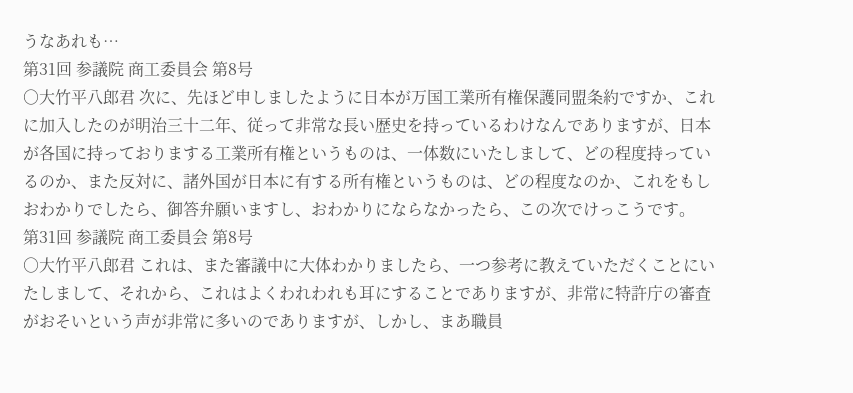うなあれも…
第31回 参議院 商工委員会 第8号
○大竹平八郎君 次に、先ほど申しましたように日本が万国工業所有権保護同盟条約ですか、これに加入したのが明治三十二年、従って非常な長い歴史を持っているわけなんでありますが、日本が各国に持っておりまする工業所有権というものは、一体数にいたしまして、どの程度持っているのか、また反対に、諸外国が日本に有する所有権というものは、どの程度なのか、これをもしおわかりでしたら、御答弁願いますし、おわかりにならなかったら、この次でけっこうです。
第31回 参議院 商工委員会 第8号
○大竹平八郎君 これは、また審議中に大体わかりましたら、一つ参考に教えていただくことにいたしまして、それから、これはよくわれわれも耳にすることでありますが、非常に特許庁の審査がおそいという声が非常に多いのでありますが、しかし、まあ職員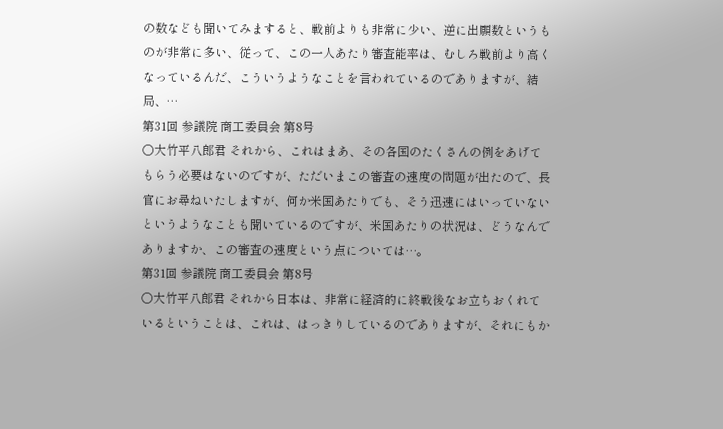の数なども聞いてみますると、戦前よりも非常に少い、逆に出願数というものが非常に多い、従って、この一人あたり審査能率は、むしろ戦前より高くなっているんだ、こういうようなことを言われているのでありますが、結局、…
第31回 参議院 商工委員会 第8号
○大竹平八郎君 それから、これはまあ、その各国のたくさんの例をあげてもらう必要はないのですが、ただいまこの審査の速度の問題が出たので、長官にお尋ねいたしますが、何か米国あたりでも、そう迅速にはいっていないというようなことも聞いているのですが、米国あたりの状況は、どうなんでありますか、この審査の速度という点については…。
第31回 参議院 商工委員会 第8号
○大竹平八郎君 それから日本は、非常に経済的に終戦後なお立ちおくれているということは、これは、はっきりしているのでありますが、それにもか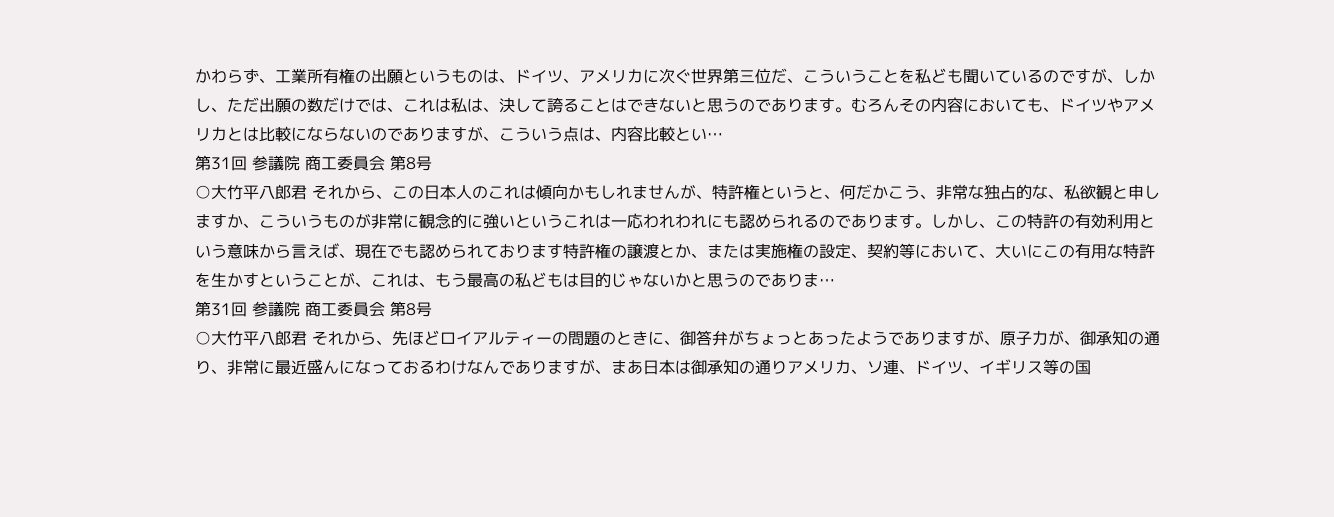かわらず、工業所有権の出願というものは、ドイツ、アメリカに次ぐ世界第三位だ、こういうことを私ども聞いているのですが、しかし、ただ出願の数だけでは、これは私は、決して誇ることはできないと思うのであります。むろんその内容においても、ドイツやアメリカとは比較にならないのでありますが、こういう点は、内容比較とい…
第31回 参議院 商工委員会 第8号
○大竹平八郎君 それから、この日本人のこれは傾向かもしれませんが、特許権というと、何だかこう、非常な独占的な、私欲観と申しますか、こういうものが非常に観念的に強いというこれは一応われわれにも認められるのであります。しかし、この特許の有効利用という意味から言えば、現在でも認められております特許権の譲渡とか、または実施権の設定、契約等において、大いにこの有用な特許を生かすということが、これは、もう最高の私どもは目的じゃないかと思うのでありま…
第31回 参議院 商工委員会 第8号
○大竹平八郎君 それから、先ほどロイアルティーの問題のときに、御答弁がちょっとあったようでありますが、原子力が、御承知の通り、非常に最近盛んになっておるわけなんでありますが、まあ日本は御承知の通りアメリカ、ソ連、ドイツ、イギリス等の国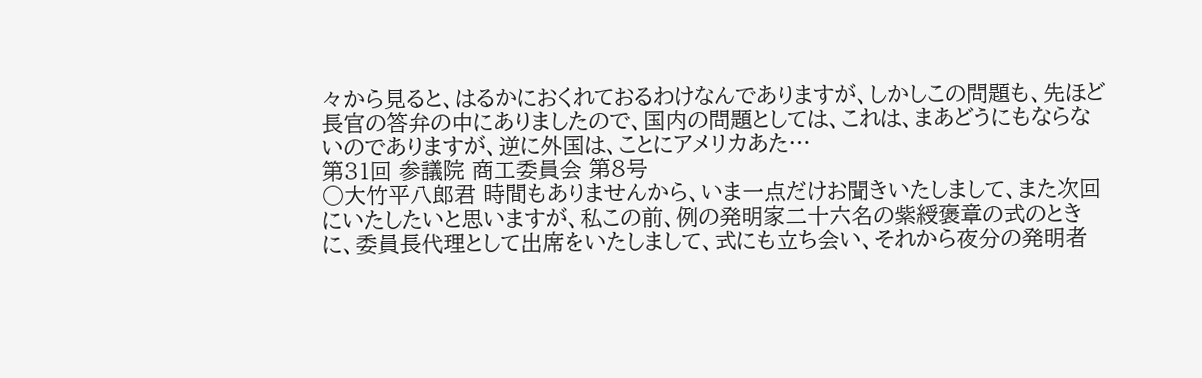々から見ると、はるかにおくれておるわけなんでありますが、しかしこの問題も、先ほど長官の答弁の中にありましたので、国内の問題としては、これは、まあどうにもならないのでありますが、逆に外国は、ことにアメリカあた…
第31回 参議院 商工委員会 第8号
○大竹平八郎君 時間もありませんから、いま一点だけお聞きいたしまして、また次回にいたしたいと思いますが、私この前、例の発明家二十六名の紫綬褒章の式のときに、委員長代理として出席をいたしまして、式にも立ち会い、それから夜分の発明者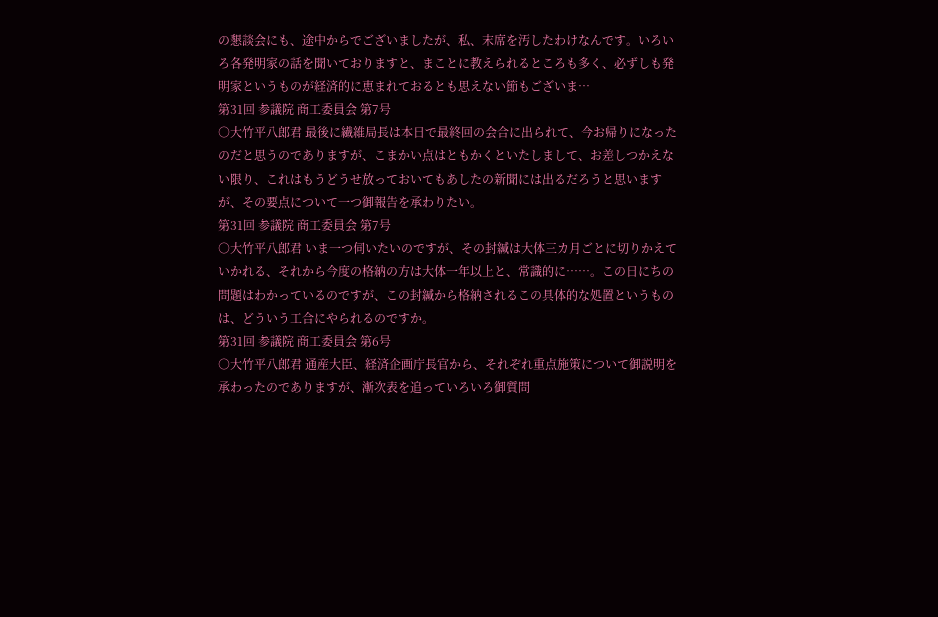の懇談会にも、途中からでございましたが、私、末席を汚したわけなんです。いろいろ各発明家の話を聞いておりますと、まことに教えられるところも多く、必ずしも発明家というものが経済的に恵まれておるとも思えない節もございま…
第31回 参議院 商工委員会 第7号
○大竹平八郎君 最後に繊維局長は本日で最終回の会合に出られて、今お帰りになったのだと思うのでありますが、こまかい点はともかくといたしまして、お差しつかえない限り、これはもうどうせ放っておいてもあしたの新聞には出るだろうと思いますが、その要点について一つ御報告を承わりたい。
第31回 参議院 商工委員会 第7号
○大竹平八郎君 いま一つ伺いたいのですが、その封緘は大体三カ月ごとに切りかえていかれる、それから今度の格納の方は大体一年以上と、常識的に……。この日にちの問題はわかっているのですが、この封緘から格納されるこの具体的な処置というものは、どういう工合にやられるのですか。
第31回 参議院 商工委員会 第6号
○大竹平八郎君 通産大臣、経済企画庁長官から、それぞれ重点施策について御説明を承わったのでありますが、漸次表を追っていろいろ御質問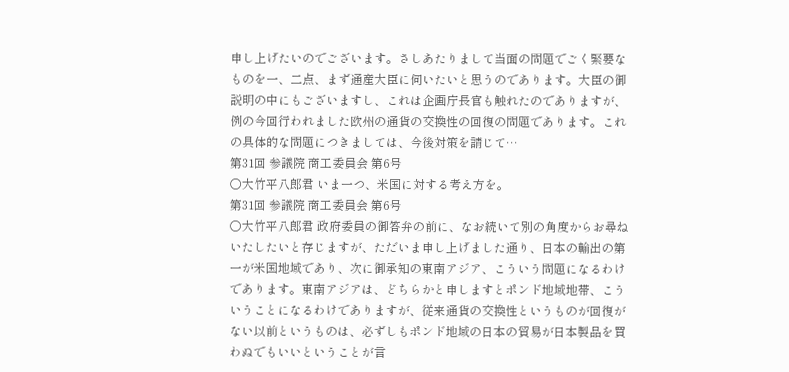申し上げたいのでございます。さしあたりまして当面の問題でごく緊要なものを一、二点、まず通産大臣に伺いたいと思うのであります。大臣の御説明の中にもございますし、これは企画庁長官も触れたのでありますが、例の今回行われました欧州の通貨の交換性の回復の問題であります。これの具体的な問題につきましては、今後対策を請じて…
第31回 参議院 商工委員会 第6号
○大竹平八郎君 いま一つ、米国に対する考え方を。
第31回 参議院 商工委員会 第6号
○大竹平八郎君 政府委員の御答弁の前に、なお続いて別の角度からお尋ねいたしたいと存じますが、ただいま申し上げました通り、日本の輸出の第一が米国地域であり、次に御承知の東南アジア、こういう問題になるわけであります。東南アジアは、どちらかと申しますとポンド地域地帯、こういうことになるわけでありますが、従来通貨の交換性というものが回復がない以前というものは、必ずしもポンド地域の日本の貿易が日本製品を買わぬでもいいということが言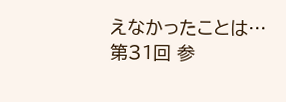えなかったことは…
第31回 参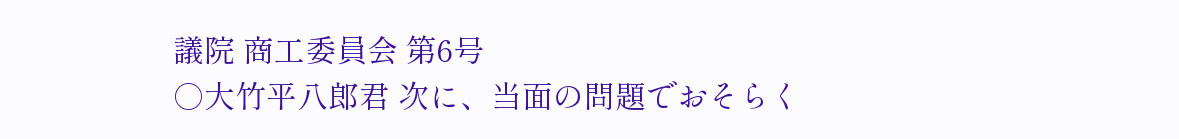議院 商工委員会 第6号
○大竹平八郎君 次に、当面の問題でおそらく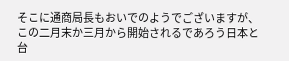そこに通商局長もおいでのようでございますが、この二月末か三月から開始されるであろう日本と台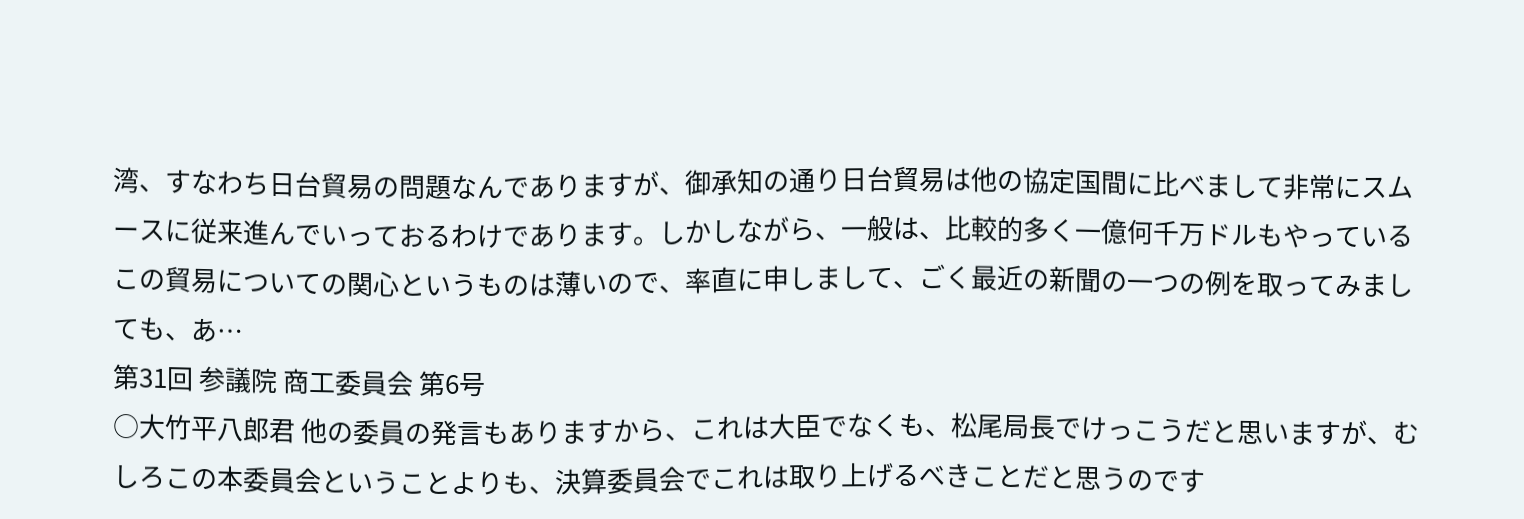湾、すなわち日台貿易の問題なんでありますが、御承知の通り日台貿易は他の協定国間に比べまして非常にスムースに従来進んでいっておるわけであります。しかしながら、一般は、比較的多く一億何千万ドルもやっているこの貿易についての関心というものは薄いので、率直に申しまして、ごく最近の新聞の一つの例を取ってみましても、あ…
第31回 参議院 商工委員会 第6号
○大竹平八郎君 他の委員の発言もありますから、これは大臣でなくも、松尾局長でけっこうだと思いますが、むしろこの本委員会ということよりも、決算委員会でこれは取り上げるべきことだと思うのです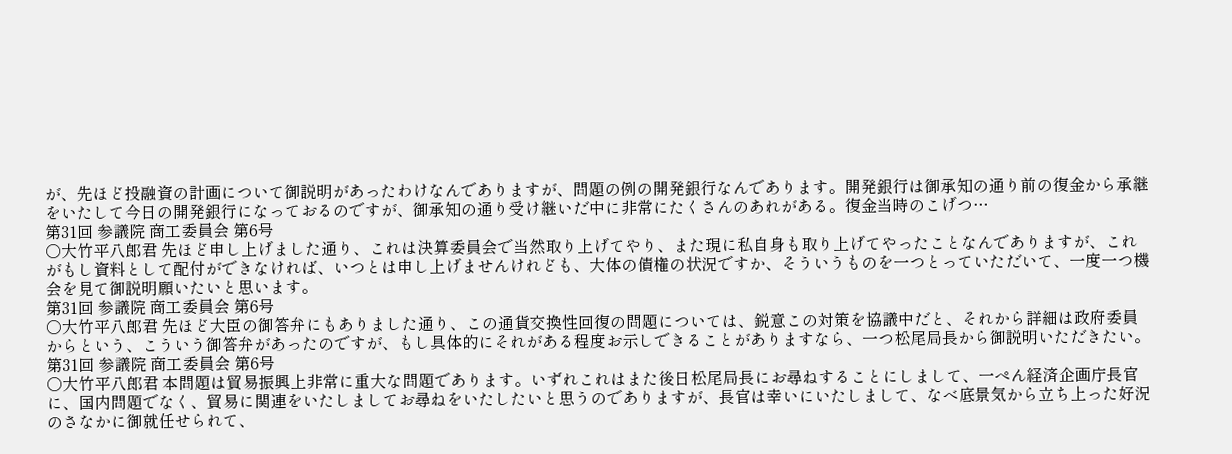が、先ほど投融資の計画について御説明があったわけなんでありますが、問題の例の開発銀行なんであります。開発銀行は御承知の通り前の復金から承継をいたして今日の開発銀行になっておるのですが、御承知の通り受け継いだ中に非常にたくさんのあれがある。復金当時のこげつ…
第31回 参議院 商工委員会 第6号
○大竹平八郎君 先ほど申し上げました通り、これは決算委員会で当然取り上げてやり、また現に私自身も取り上げてやったことなんでありますが、これがもし資料として配付ができなければ、いつとは申し上げませんけれども、大体の債権の状況ですか、そういうものを一つとっていただいて、一度一つ機会を見て御説明願いたいと思います。
第31回 参議院 商工委員会 第6号
○大竹平八郎君 先ほど大臣の御答弁にもありました通り、この通貨交換性回復の問題については、鋭意この対策を協議中だと、それから詳細は政府委員からという、こういう御答弁があったのですが、もし具体的にそれがある程度お示しできることがありますなら、一つ松尾局長から御説明いただきたい。
第31回 参議院 商工委員会 第6号
○大竹平八郎君 本問題は貿易振興上非常に重大な問題であります。いずれこれはまた後日松尾局長にお尋ねすることにしまして、一ぺん経済企画庁長官に、国内問題でなく、貿易に関連をいたしましてお尋ねをいたしたいと思うのでありますが、長官は幸いにいたしまして、なべ底景気から立ち上った好況のさなかに御就任せられて、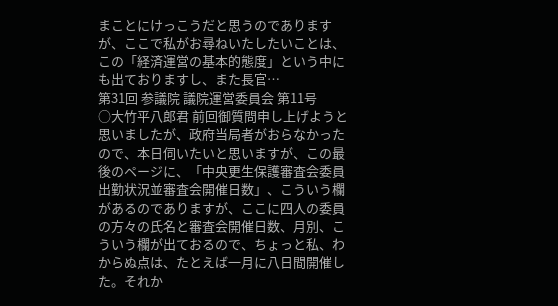まことにけっこうだと思うのでありますが、ここで私がお尋ねいたしたいことは、この「経済運営の基本的態度」という中にも出ておりますし、また長官…
第31回 参議院 議院運営委員会 第11号
○大竹平八郎君 前回御質問申し上げようと思いましたが、政府当局者がおらなかったので、本日伺いたいと思いますが、この最後のページに、「中央更生保護審査会委員出勤状況並審査会開催日数」、こういう欄があるのでありますが、ここに四人の委員の方々の氏名と審査会開催日数、月別、こういう欄が出ておるので、ちょっと私、わからぬ点は、たとえば一月に八日間開催した。それか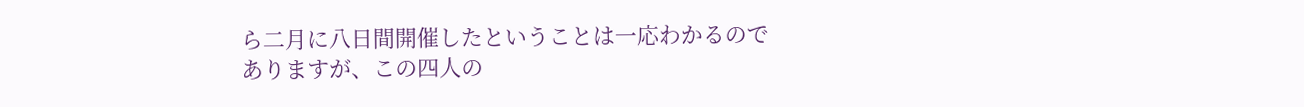ら二月に八日間開催したということは一応わかるのでありますが、この四人の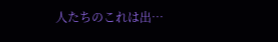人たちのこれは出…